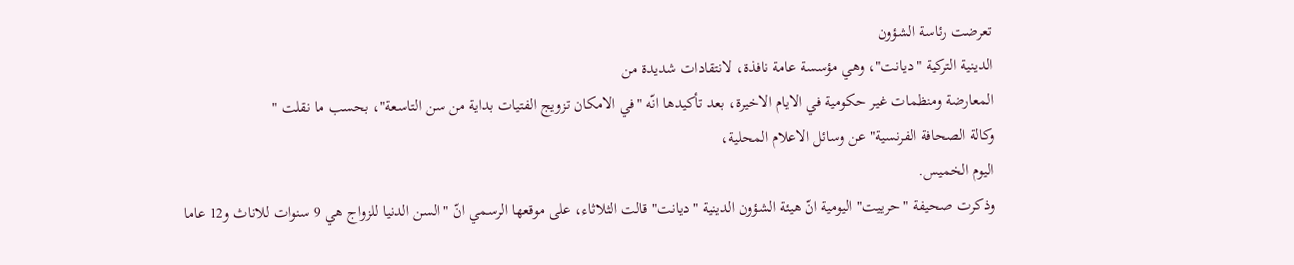تعرضت رئاسة الشؤون
الدينية التركية "ديانت"، وهي مؤسسة عامة نافذة، لانتقادات شديدة من
المعارضة ومنظمات غير حكومية في الايام الاخيرة، بعد تأكيدها انّه "في الامكان تزويج الفتيات بداية من سن التاسعة"، بحسب ما نقلت "
وكالة الصحافة الفرنسية" عن وسائل الاعلام المحلية،
اليوم الخميس.
وذكرت صحيفة "حرييت" اليومية انّ هيئة الشؤون الدينية "ديانت" قالت الثلاثاء، على موقعها الرسمي انّ "السن الدنيا للزواج هي 9 سنوات للاناث و12 عاما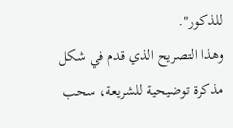للذكور".
وهذا التصريح الذي قدم في شكل مذكرة توضيحية للشريعة، سحب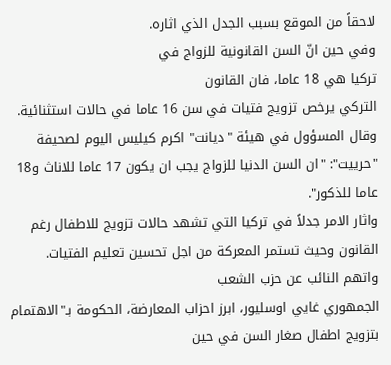لاحقاً من الموقع بسبب الجدل الذي اثاره.
وفي حين انّ السن القانونية للزواج في
تركيا هي 18 عاما، فان القانون
التركي يرخص تزويج فتيات في سن 16 عاما في حالات استثنائية.
وقال المسؤول في هيئة "ديانت" اكرم كيليس اليوم لصحيفة "حرييت": "ان السن الدنيا للزواج يجب ان يكون 17 عاما للاناث و18 عاما للذكور".
واثار الامر جدلاً في تركيا التي تشهد حالات تزويج للاطفال رغم القانون وحيث تستمر المعركة من اجل تحسين تعليم الفتيات.
واتهم النائب عن حزب الشعب
الجمهوري غايي اوسليور، ابرز احزاب المعارضة، الحكومة بـ"الاهتمام بتزويج اطفال صغار السن في حين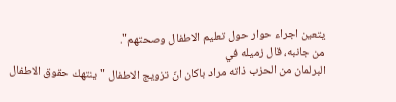يتعين اجراء حوار حول تعليم الاطفال وصحتهم".
من جانبه، قال زميله في
البرلمان من الحزب ذاته مراد باكان انّ تزويج الاطفال "ينتهك حقوق الاطفال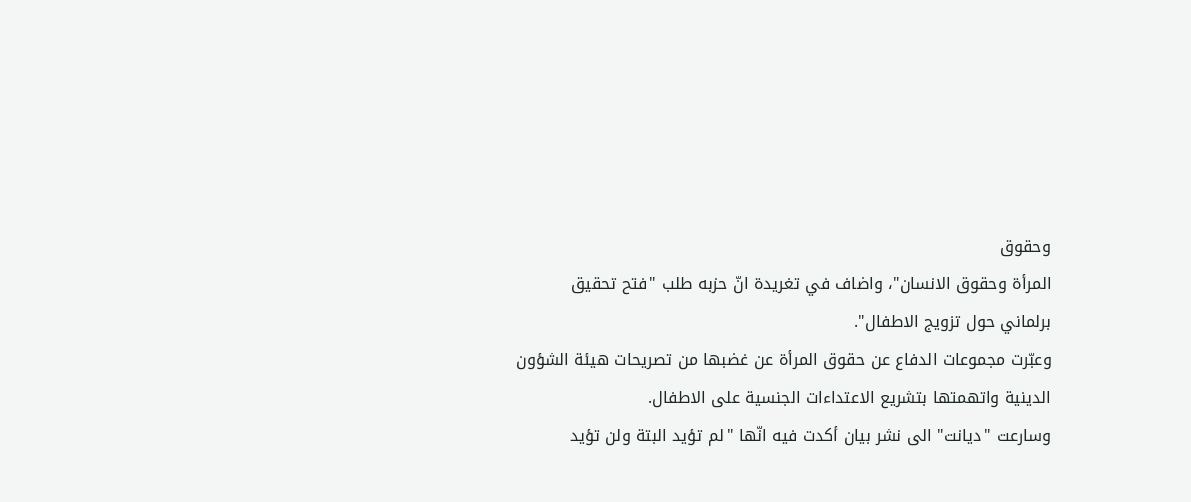وحقوق
المرأة وحقوق الانسان"، واضاف في تغريدة انّ حزبه طلب "فتح تحقيق
برلماني حول تزويج الاطفال".
وعبّرت مجموعات الدفاع عن حقوق المرأة عن غضبها من تصريحات هيئة الشؤون الدينية واتهمتها بتشريع الاعتداءات الجنسية على الاطفال.
وسارعت "ديانت" الى نشر بيان أكدت فيه انّها "لم تؤيد البتة ولن تؤيد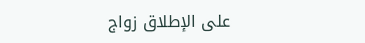على الإطلاق زواج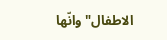الاطفال" وانّها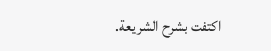اكتفت بشرح الشريعة.